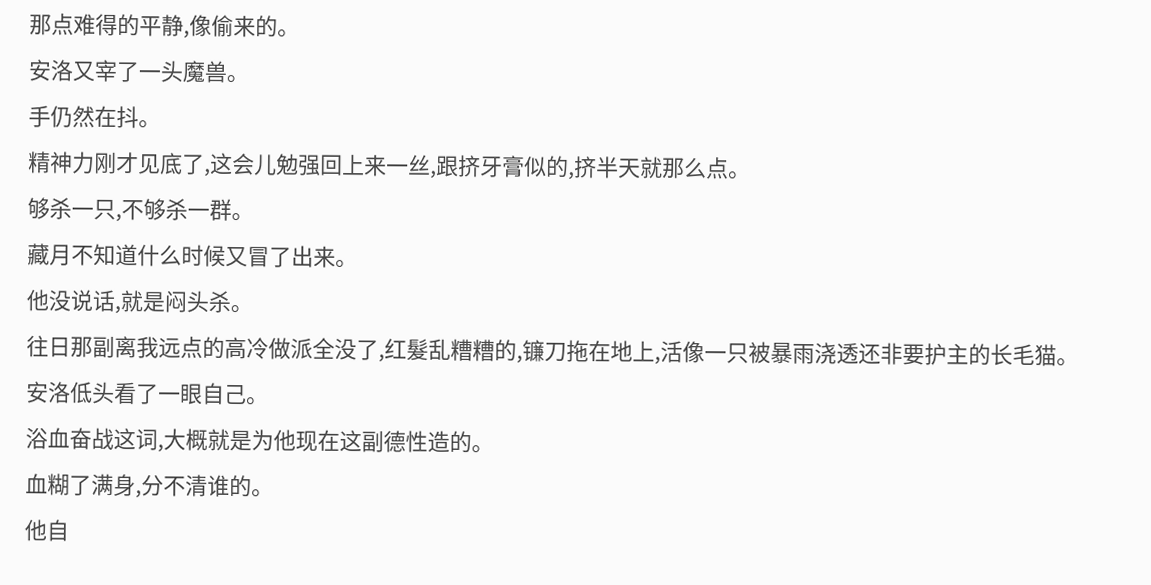那点难得的平静,像偷来的。
安洛又宰了一头魔兽。
手仍然在抖。
精神力刚才见底了,这会儿勉强回上来一丝,跟挤牙膏似的,挤半天就那么点。
够杀一只,不够杀一群。
藏月不知道什么时候又冒了出来。
他没说话,就是闷头杀。
往日那副离我远点的高冷做派全没了,红髮乱糟糟的,镰刀拖在地上,活像一只被暴雨浇透还非要护主的长毛猫。
安洛低头看了一眼自己。
浴血奋战这词,大概就是为他现在这副德性造的。
血糊了满身,分不清谁的。
他自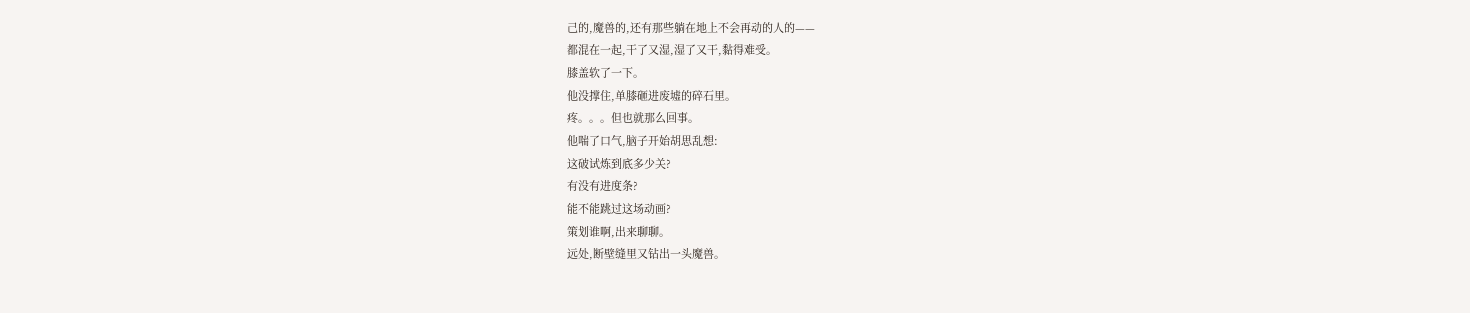己的,魔兽的,还有那些躺在地上不会再动的人的——
都混在一起,干了又湿,湿了又干,黏得难受。
膝盖软了一下。
他没撑住,单膝砸进废墟的碎石里。
疼。。。但也就那么回事。
他喘了口气,脑子开始胡思乱想:
这破试炼到底多少关?
有没有进度条?
能不能跳过这场动画?
策划谁啊,出来聊聊。
远处,断壁缝里又钻出一头魔兽。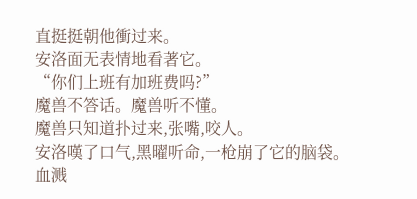直挺挺朝他衝过来。
安洛面无表情地看著它。
“你们上班有加班费吗?”
魔兽不答话。魔兽听不懂。
魔兽只知道扑过来,张嘴,咬人。
安洛嘆了口气,黑曜听命,一枪崩了它的脑袋。
血溅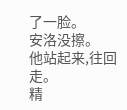了一脸。
安洛没擦。
他站起来,往回走。
精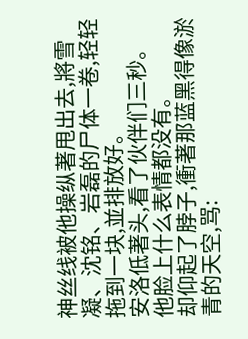神丝线被他操纵著甩出去,將雪凝、沈铭、岩磊的尸体一卷,轻轻拖到一块,並排放好。
安洛低著头,看了伙伴们三秒。
他脸上什么表情都没有。
却仰起了脖子,衝著那蓝黑得像淤青的天空,骂: